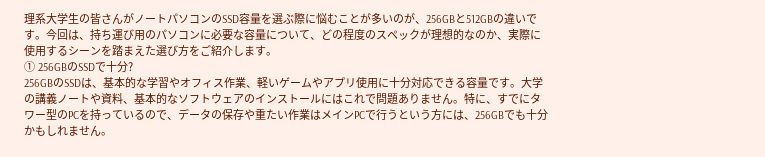理系大学生の皆さんがノートパソコンのSSD容量を選ぶ際に悩むことが多いのが、256GBと512GBの違いです。今回は、持ち運び用のパソコンに必要な容量について、どの程度のスペックが理想的なのか、実際に使用するシーンを踏まえた選び方をご紹介します。
① 256GBのSSDで十分?
256GBのSSDは、基本的な学習やオフィス作業、軽いゲームやアプリ使用に十分対応できる容量です。大学の講義ノートや資料、基本的なソフトウェアのインストールにはこれで問題ありません。特に、すでにタワー型のPCを持っているので、データの保存や重たい作業はメインPCで行うという方には、256GBでも十分かもしれません。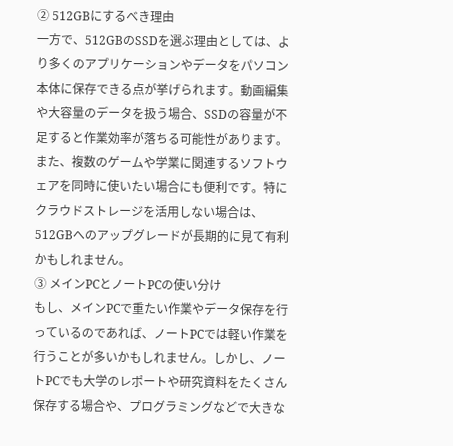② 512GBにするべき理由
一方で、512GBのSSDを選ぶ理由としては、より多くのアプリケーションやデータをパソコン本体に保存できる点が挙げられます。動画編集や大容量のデータを扱う場合、SSDの容量が不足すると作業効率が落ちる可能性があります。また、複数のゲームや学業に関連するソフトウェアを同時に使いたい場合にも便利です。特にクラウドストレージを活用しない場合は、512GBへのアップグレードが長期的に見て有利かもしれません。
③ メインPCとノートPCの使い分け
もし、メインPCで重たい作業やデータ保存を行っているのであれば、ノートPCでは軽い作業を行うことが多いかもしれません。しかし、ノートPCでも大学のレポートや研究資料をたくさん保存する場合や、プログラミングなどで大きな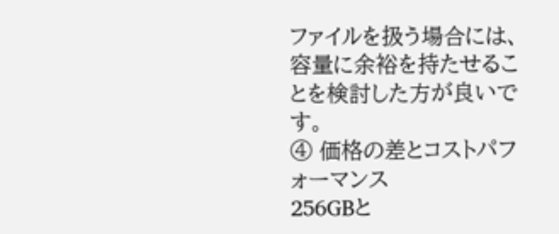ファイルを扱う場合には、容量に余裕を持たせることを検討した方が良いです。
④ 価格の差とコストパフォーマンス
256GBと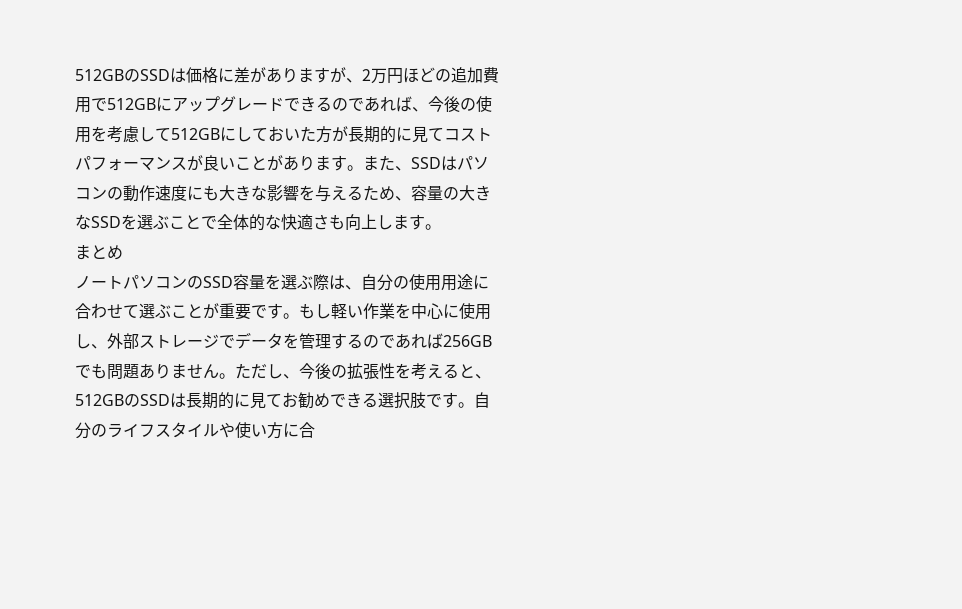512GBのSSDは価格に差がありますが、2万円ほどの追加費用で512GBにアップグレードできるのであれば、今後の使用を考慮して512GBにしておいた方が長期的に見てコストパフォーマンスが良いことがあります。また、SSDはパソコンの動作速度にも大きな影響を与えるため、容量の大きなSSDを選ぶことで全体的な快適さも向上します。
まとめ
ノートパソコンのSSD容量を選ぶ際は、自分の使用用途に合わせて選ぶことが重要です。もし軽い作業を中心に使用し、外部ストレージでデータを管理するのであれば256GBでも問題ありません。ただし、今後の拡張性を考えると、512GBのSSDは長期的に見てお勧めできる選択肢です。自分のライフスタイルや使い方に合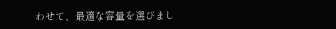わせて、最適な容量を選びまし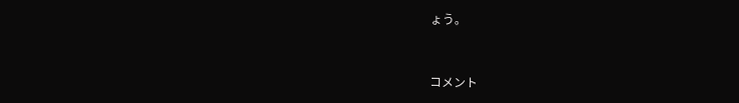ょう。


コメント